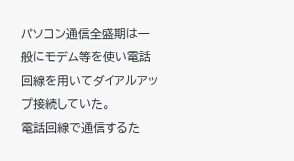パソコン通信全盛期は一般にモデム等を使い電話回線を用いてダイアルアップ接続していた。
電話回線で通信するた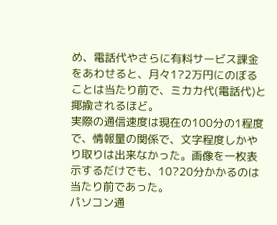め、電話代やさらに有料サービス課金をあわせると、月々1?2万円にのぼることは当たり前で、ミカカ代(電話代)と揶揄されるほど。
実際の通信速度は現在の100分の1程度で、情報量の関係で、文字程度しかやり取りは出来なかった。画像を一枚表示するだけでも、10?20分かかるのは当たり前であった。
パソコン通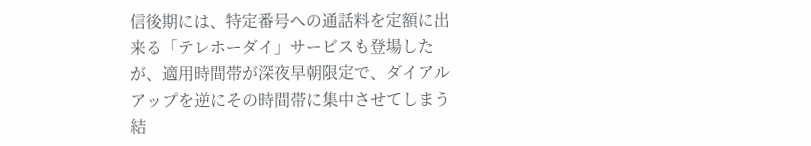信後期には、特定番号への通話料を定額に出来る「テレホーダイ」サービスも登場したが、適用時間帯が深夜早朝限定で、ダイアルアップを逆にその時間帯に集中させてしまう結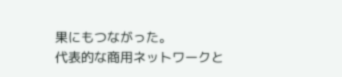果にもつながった。
代表的な商用ネットワークと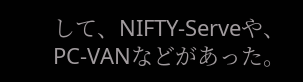して、NIFTY-Serveや、PC-VANなどがあった。